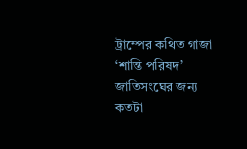ট্রাম্পের কথিত গাজা ‘শান্তি পরিষদ’ জাতিসংঘের জন্য কতটা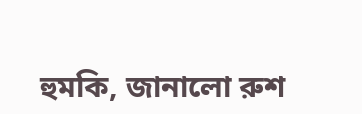হুমকি, জানালো রুশ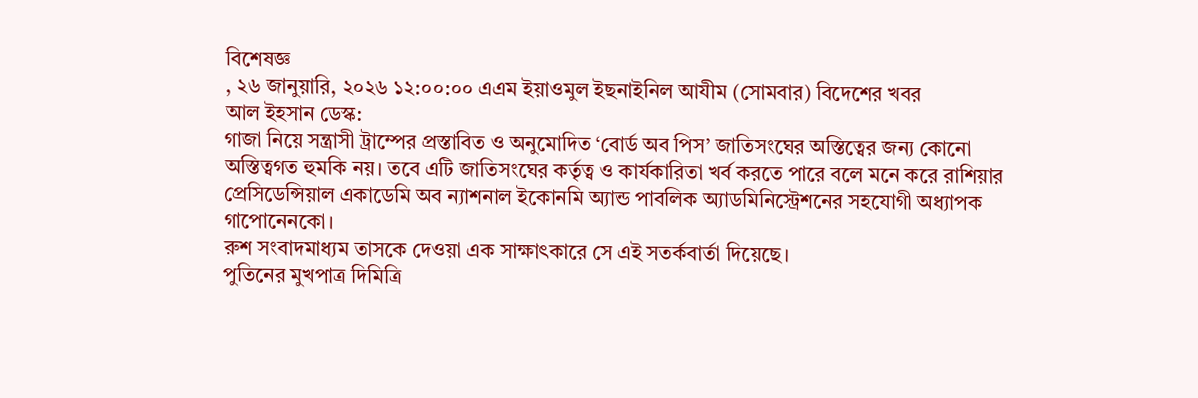বিশেষজ্ঞ
, ২৬ জানুয়ারি, ২০২৬ ১২:০০:০০ এএম ইয়াওমুল ইছনাইনিল আযীম (সোমবার) বিদেশের খবর
আল ইহসান ডেস্ক:
গাজা নিয়ে সন্ত্রাসী ট্রাম্পের প্রস্তাবিত ও অনুমোদিত ‘বোর্ড অব পিস’ জাতিসংঘের অস্তিত্বের জন্য কোনো অস্তিত্বগত হুমকি নয়। তবে এটি জাতিসংঘের কর্তৃত্ব ও কার্যকারিতা খর্ব করতে পারে বলে মনে করে রাশিয়ার প্রেসিডেন্সিয়াল একাডেমি অব ন্যাশনাল ইকোনমি অ্যান্ড পাবলিক অ্যাডমিনিস্ট্রেশনের সহযোগী অধ্যাপক গাপোনেনকো।
রুশ সংবাদমাধ্যম তাসকে দেওয়া এক সাক্ষাৎকারে সে এই সতর্কবার্তা দিয়েছে।
পুতিনের মুখপাত্র দিমিত্রি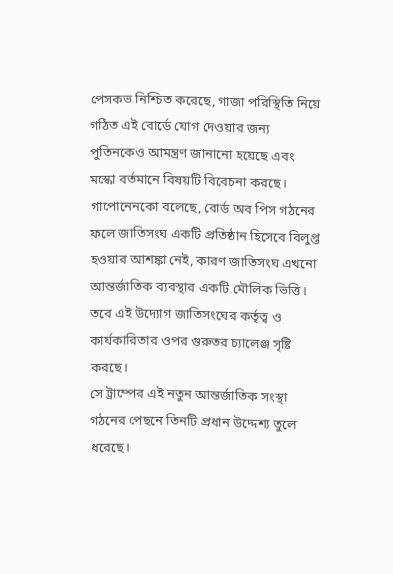পেসকভ নিশ্চিত করেছে, গাজা পরিস্থিতি নিয়ে গঠিত এই বোর্ডে যোগ দেওয়ার জন্য পুতিনকেও আমন্ত্রণ জানানো হয়েছে এবং মস্কো বর্তমানে বিষয়টি বিবেচনা করছে।
গাপোনেনকো বলেছে, বোর্ড অব পিস গঠনের ফলে জাতিসংঘ একটি প্রতিষ্ঠান হিসেবে বিলুপ্ত হওয়ার আশঙ্কা নেই, কারণ জাতিসংঘ এখনো আন্তর্জাতিক ব্যবস্থার একটি মৌলিক ভিত্তি। তবে এই উদ্যোগ জাতিসংঘের কর্তৃত্ব ও কার্যকারিতার ওপর গুরুতর চ্যালেঞ্জ সৃষ্টি করছে।
সে ট্রাম্পের এই নতুন আন্তর্জাতিক সংস্থা গঠনের পেছনে তিনটি প্রধান উদ্দেশ্য তুলে ধরেছে।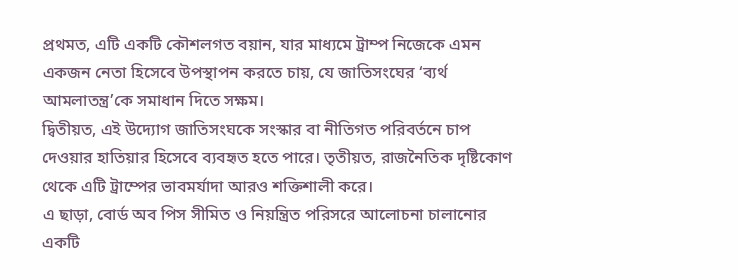প্রথমত, এটি একটি কৌশলগত বয়ান, যার মাধ্যমে ট্রাম্প নিজেকে এমন একজন নেতা হিসেবে উপস্থাপন করতে চায়, যে জাতিসংঘের ‘ব্যর্থ আমলাতন্ত্র’কে সমাধান দিতে সক্ষম।
দ্বিতীয়ত, এই উদ্যোগ জাতিসংঘকে সংস্কার বা নীতিগত পরিবর্তনে চাপ দেওয়ার হাতিয়ার হিসেবে ব্যবহৃত হতে পারে। তৃতীয়ত, রাজনৈতিক দৃষ্টিকোণ থেকে এটি ট্রাম্পের ভাবমর্যাদা আরও শক্তিশালী করে।
এ ছাড়া, বোর্ড অব পিস সীমিত ও নিয়ন্ত্রিত পরিসরে আলোচনা চালানোর একটি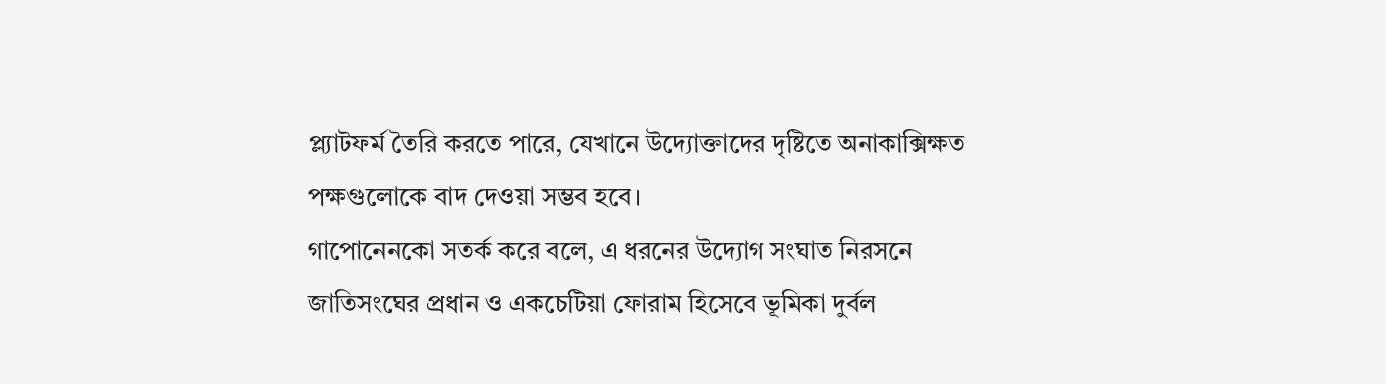প্ল্যাটফর্ম তৈরি করতে পারে, যেখানে উদ্যোক্তাদের দৃষ্টিতে অনাকাক্সিক্ষত পক্ষগুলোকে বাদ দেওয়া সম্ভব হবে।
গাপোনেনকো সতর্ক করে বলে, এ ধরনের উদ্যোগ সংঘাত নিরসনে জাতিসংঘের প্রধান ও একচেটিয়া ফোরাম হিসেবে ভূমিকা দুর্বল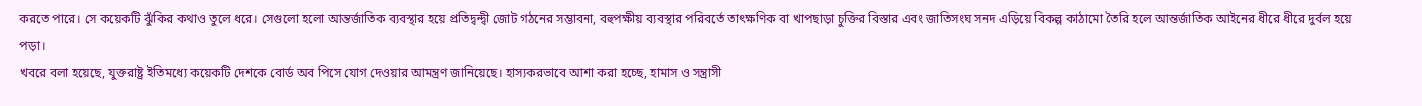করতে পারে। সে কয়েকটি ঝুঁকির কথাও তুলে ধরে। সেগুলো হলো আন্তর্জাতিক ব্যবস্থার হয়ে প্রতিদ্বন্দ্বী জোট গঠনের সম্ভাবনা, বহুপক্ষীয় ব্যবস্থার পরিবর্তে তাৎক্ষণিক বা খাপছাড়া চুক্তির বিস্তার এবং জাতিসংঘ সনদ এড়িয়ে বিকল্প কাঠামো তৈরি হলে আন্তর্জাতিক আইনের ধীরে ধীরে দুর্বল হয়ে পড়া।
খবরে বলা হয়েছে, যুক্তরাষ্ট্র ইতিমধ্যে কয়েকটি দেশকে বোর্ড অব পিসে যোগ দেওয়ার আমন্ত্রণ জানিয়েছে। হাস্যকরভাবে আশা করা হচ্ছে, হামাস ও সন্ত্রাসী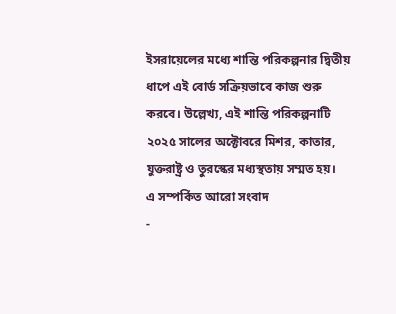ইসরায়েলের মধ্যে শান্তি পরিকল্পনার দ্বিতীয় ধাপে এই বোর্ড সক্রিয়ভাবে কাজ শুরু করবে। উল্লেখ্য, এই শান্তি পরিকল্পনাটি ২০২৫ সালের অক্টোবরে মিশর, কাতার, যুক্তরাষ্ট্র ও তুরস্কের মধ্যস্থতায় সম্মত হয়।
এ সম্পর্কিত আরো সংবাদ
-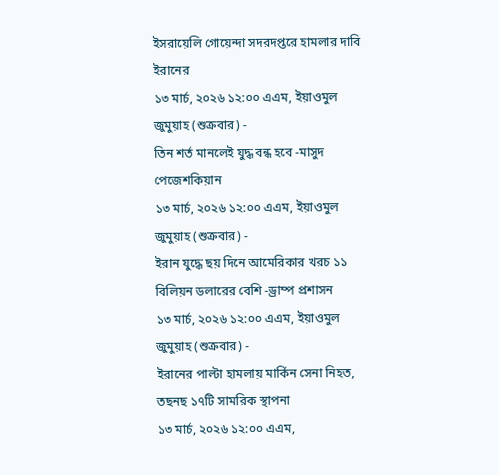ইসরায়েলি গোয়েন্দা সদরদপ্তরে হামলার দাবি ইরানের
১৩ মার্চ, ২০২৬ ১২:০০ এএম, ইয়াওমুল জুমুয়াহ (শুক্রবার) -
তিন শর্ত মানলেই যুদ্ধ বন্ধ হবে -মাসুদ পেজেশকিয়ান
১৩ মার্চ, ২০২৬ ১২:০০ এএম, ইয়াওমুল জুমুয়াহ (শুক্রবার) -
ইরান যুদ্ধে ছয় দিনে আমেরিকার খরচ ১১ বিলিয়ন ডলারের বেশি -ড্রাম্প প্রশাসন
১৩ মার্চ, ২০২৬ ১২:০০ এএম, ইয়াওমুল জুমুয়াহ (শুক্রবার) -
ইরানের পাল্টা হামলায় মার্কিন সেনা নিহত, তছনছ ১৭টি সামরিক স্থাপনা
১৩ মার্চ, ২০২৬ ১২:০০ এএম,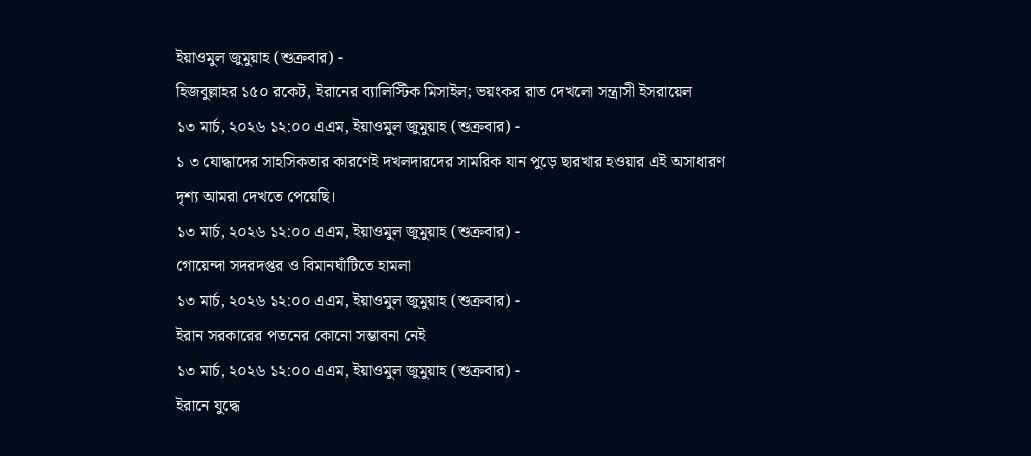ইয়াওমুল জুমুয়াহ (শুক্রবার) -
হিজবুল্লাহর ১৫০ রকেট, ইরানের ব্যালিস্টিক মিসাইল; ভয়ংকর রাত দেখলো সন্ত্রাসী ইসরায়েল
১৩ মার্চ, ২০২৬ ১২:০০ এএম, ইয়াওমুল জুমুয়াহ (শুক্রবার) -
১ ৩ যোদ্ধাদের সাহসিকতার কারণেই দখলদারদের সামরিক যান পুড়ে ছারখার হওয়ার এই অসাধারণ দৃশ্য আমরা দেখতে পেয়েছি।
১৩ মার্চ, ২০২৬ ১২:০০ এএম, ইয়াওমুল জুমুয়াহ (শুক্রবার) -
গোয়েন্দা সদরদপ্তর ও বিমানঘাঁটিতে হামলা
১৩ মার্চ, ২০২৬ ১২:০০ এএম, ইয়াওমুল জুমুয়াহ (শুক্রবার) -
ইরান সরকারের পতনের কোনো সম্ভাবনা নেই
১৩ মার্চ, ২০২৬ ১২:০০ এএম, ইয়াওমুল জুমুয়াহ (শুক্রবার) -
ইরানে যুদ্ধে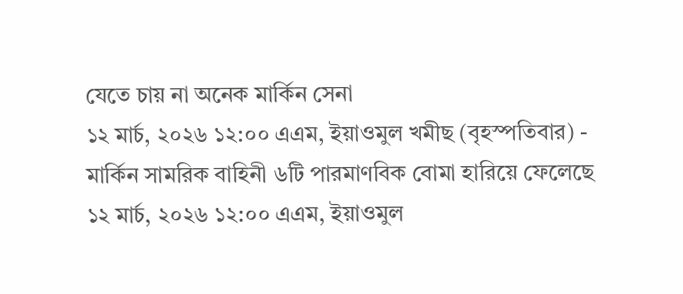যেতে চায় না অনেক মার্কিন সেনা
১২ মার্চ, ২০২৬ ১২:০০ এএম, ইয়াওমুল খমীছ (বৃহস্পতিবার) -
মার্কিন সামরিক বাহিনী ৬টি পারমাণবিক বোমা হারিয়ে ফেলেছে
১২ মার্চ, ২০২৬ ১২:০০ এএম, ইয়াওমুল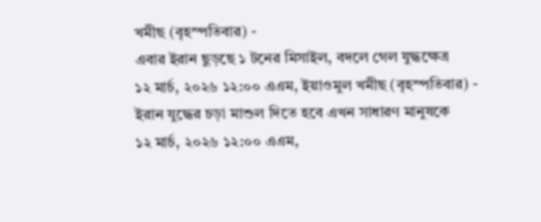খমীছ (বৃহস্পতিবার) -
এবার ইরান ছুড়ছে ১ টনের মিসাইল, বদলে গেল যুদ্ধক্ষেত্র
১২ মার্চ, ২০২৬ ১২:০০ এএম, ইয়াওমুল খমীছ (বৃহস্পতিবার) -
ইরান যুদ্ধের চড়া মাশুল দিতে হবে এখন সাধারণ মানুষকে
১২ মার্চ, ২০২৬ ১২:০০ এএম,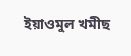ইয়াওমুল খমীছ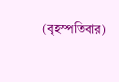(বৃহস্পতিবার)